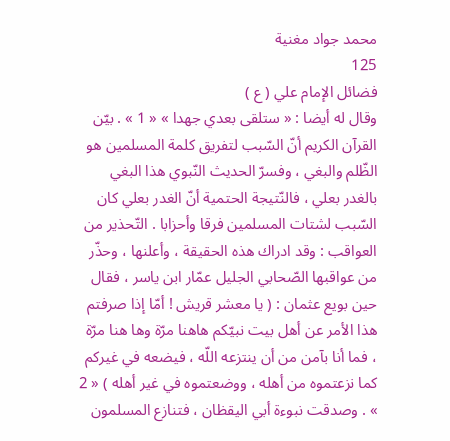محمد جواد مغنية
125
فضائل الإمام علي ( ع )
وقال له أيضا : « ستلقى بعدي جهدا » « 1 » . بيّن القرآن الكريم أنّ السّبب لتفريق كلمة المسلمين هو الظّلم والبغي ، وفسرّ الحديث النّبوي هذا البغي بالغدر بعلي ، فالنّتيجة الحتمية أنّ الغدر بعلي كان السّبب لشتات المسلمين فرقا وأحزابا . التّحذير من العواقب : وقد ادراك هذه الحقيقة ، وأعلنها ، وحذّر من عواقبها الصّحابي الجليل عمّار ابن ياسر ، فقال حين بويع عثمان : ( يا معشر قريش ! أمّا إذا صرفتم هذا الأمر عن أهل بيت نبيّكم هاهنا مرّة وها هنا مرّة ، فما أنا بآمن من أن ينتزعه اللّه ، فيضعه في غيركم كما نزعتموه من أهله ، ووضعتموه في غير أهله ) « 2 » . وصدقت نبوءة أبي اليقظان ، فتنازع المسلمون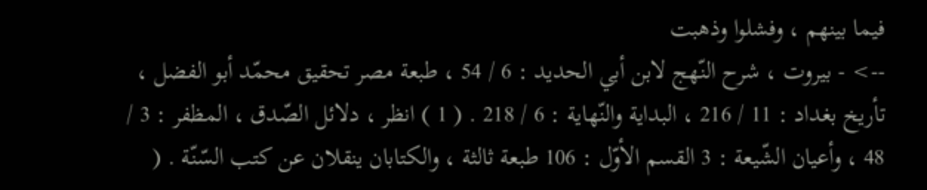فيما بينهم ، وفشلوا وذهبت
--> - بيروت ، شرح النّهج لابن أبي الحديد : 6 / 54 ، طبعة مصر تحقيق محمّد أبو الفضل ، تأريخ بغداد : 11 / 216 ، البداية والنّهاية : 6 / 218 . ( 1 ) انظر ، دلائل الصّدق ، المظفر : 3 / 48 ، وأعيان الشّيعة : 3 القسم الأوّل : 106 طبعة ثالثة ، والكتابان ينقلان عن كتب السّنّة . (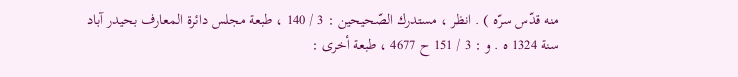منه قدّس سرّه ) . انظر ، مستدرك الصّحيحين : 3 / 140 ، طبعة مجلس دائرة المعارف بحيدر آباد سنة 1324 ه . و : 3 / 151 ح 4677 ، طبعة أخرى :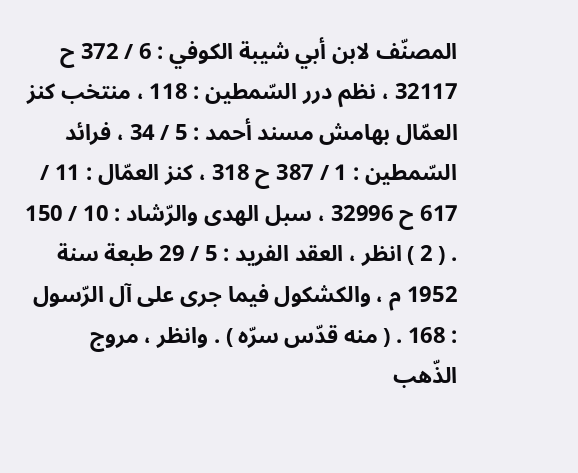المصنّف لابن أبي شيبة الكوفي : 6 / 372 ح 32117 ، نظم درر السّمطين : 118 ، منتخب كنز العمّال بهامش مسند أحمد : 5 / 34 ، فرائد السّمطين : 1 / 387 ح 318 ، كنز العمّال : 11 / 617 ح 32996 ، سبل الهدى والرّشاد : 10 / 150 . ( 2 ) انظر ، العقد الفريد : 5 / 29 طبعة سنة 1952 م ، والكشكول فيما جرى على آل الرّسول : 168 . ( منه قدّس سرّه ) . وانظر ، مروج الذّهب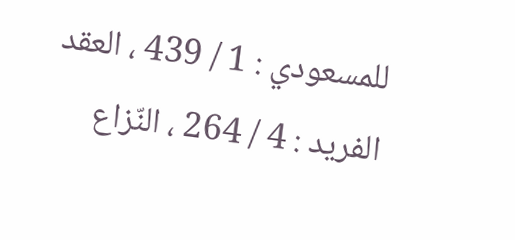للمسعودي : 1 / 439 ، العقد الفريد : 4 / 264 ، النّزاع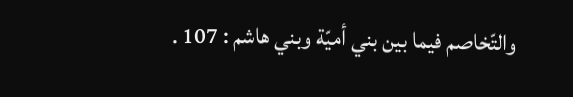والتّخاصم فيما بين بني أميّة وبني هاشم : 107 .